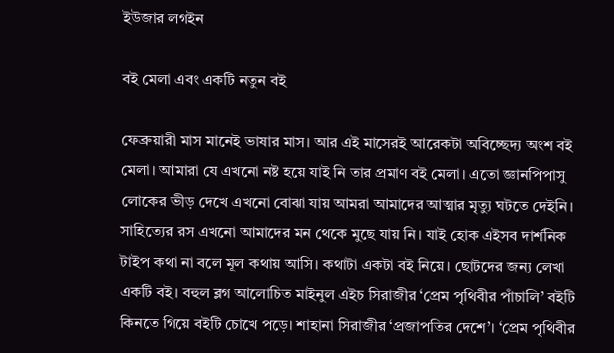ইউজার লগইন

বই মেলা এবং একটি নতুন বই

ফেব্রুয়ারী মাস মানেই ভাষার মাস। আর এই মাসেরই আরেকটা অবিচ্ছেদ্য অংশ বই মেলা। আমারা যে এখনো নষ্ট হয়ে যাই নি তার প্রমাণ বই মেলা। এতো জ্ঞানপিপাসু লোকের ভীড় দেখে এখনো বোঝা যায় আমরা আমাদের আত্মার মৃত্যু ঘটতে দেইনি। সাহিত্যের রস এখনো আমাদের মন থেকে মুছে যায় নি। যাই হোক এইসব দার্শনিক টাইপ কথা না বলে মূল কথায় আসি। কথাটা একটা বই নিয়ে। ছোটদের জন্য লেখা একটি বই। বহুল ব্লগ আলোচিত মাইনুল এইচ সিরাজীর ‘প্রেম পৃথিবীর পাঁচালি’ বইটি কিনতে গিয়ে বইটি চোখে পড়ে। শাহানা সিরাজীর ‘প্রজাপতির দেশে’। ‘প্রেম পৃথিবীর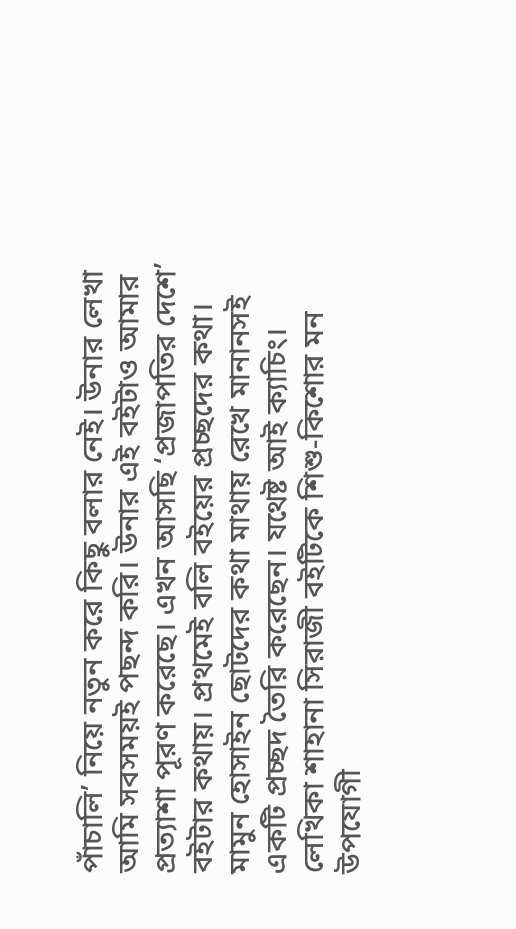পাঁচালি’ নিয়ে নতুন করে কিছু বলার নেই। উনার লেখা আমি সবসময়ই পছন্দ করি। উনার এই বইটাও আমার প্রত্যাশা পূরণ করেছে। এখন আসছি ‘প্রজাপতির দেশে’ বইটার কথায়। প্রথমেই বলি বইয়ের প্রচ্ছদের কথা। মামুন হোসাইন ছোটদের কথা মাথায় রেখে মানানসই একটি প্রচ্ছদ তৈরি করেছেন। যথেষ্ট আই ক্যাচিং। লেখিকা শাহানা সিরাজী বইটিকে শিশু-কিশোর মন উপযোগী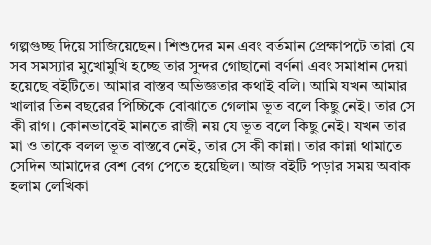গল্পগুচ্ছ দিয়ে সাজিয়েছেন। শিশুদের মন এবং বর্তমান প্রেক্ষাপটে তারা যে সব সমস্যার মুখোমুখি হচ্ছে তার সুন্দর গোছানো বর্ণনা এবং সমাধান দেয়া হয়েছে বইটিতে। আমার বাস্তব অভিজ্ঞতার কথাই বলি। আমি যখন আমার খালার তিন বছরের পিচ্চিকে বোঝাতে গেলাম ভূত বলে কিছু নেই। তার সে কী রাগ। কোনভাবেই মানতে রাজী নয় যে ভূত বলে কিছু নেই। যখন তার মা ও তাকে বলল ভূত বাস্তবে নেই, তার সে কী কান্না। তার কান্না থামাতে সেদিন আমাদের বেশ বেগ পেতে হয়েছিল। আজ বইটি পড়ার সময় অবাক হলাম লেখিকা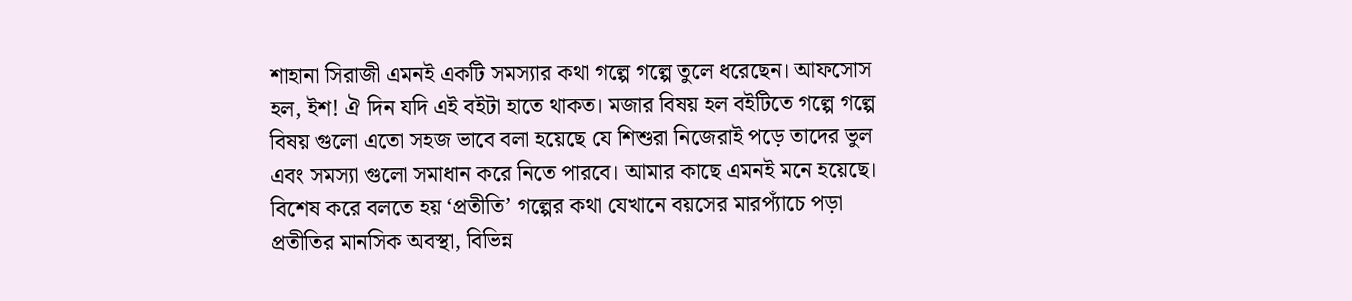শাহানা সিরাজী এমনই একটি সমস্যার কথা গল্পে গল্পে তুলে ধরেছেন। আফসোস হল, ইশ! ঐ দিন যদি এই বইটা হাতে থাকত। মজার বিষয় হল বইটিতে গল্পে গল্পে বিষয় গুলো এতো সহজ ভাবে বলা হয়েছে যে শিশুরা নিজেরাই পড়ে তাদের ভুল এবং সমস্যা গুলো সমাধান করে নিতে পারবে। আমার কাছে এমনই মনে হয়েছে। বিশেষ করে বলতে হয় ‘প্রতীতি’ গল্পের কথা যেখানে বয়সের মারপ্যাঁচে পড়া প্রতীতির মানসিক অবস্থা, বিভিন্ন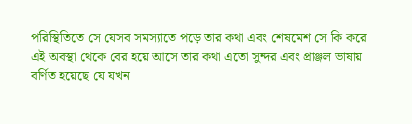পরিস্থিতিতে সে যেসব সমস্যাতে পড়ে তার কথা এবং শেষমেশ সে কি করে এই অবস্থা থেকে বের হয়ে আসে তার কথা এতো সুন্দর এবং প্রাঞ্জল ভাষায় বর্ণিত হয়েছে যে যখন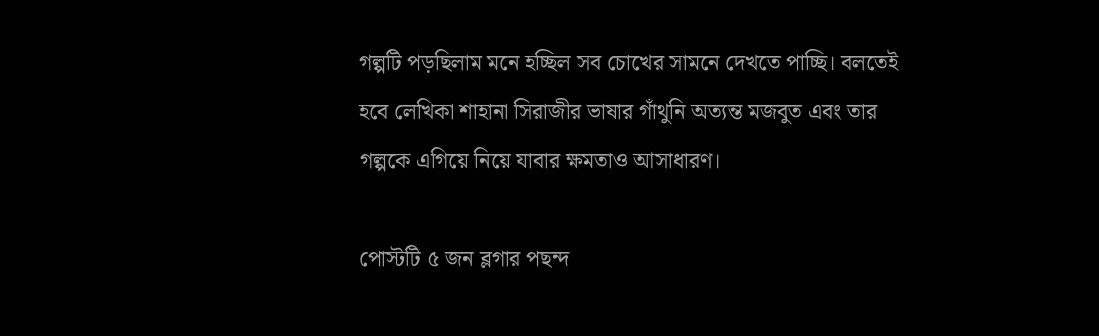গল্পটি পড়ছিলাম মনে হচ্ছিল সব চোখের সামনে দেখতে পাচ্ছি। বলতেই হবে লেখিকা শাহানা সিরাজীর ভাষার গাঁথুনি অত্যন্ত মজবুত এবং তার গল্পকে এগিয়ে নিয়ে যাবার ক্ষমতাও আসাধারণ।

পোস্টটি ৫ জন ব্লগার পছন্দ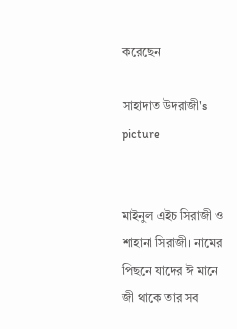করেছেন

সাহাদাত উদরাজী's picture


মাইনুল এইচ সিরাজী ও শাহানা সিরাজী। নামের পিছনে যাদের ঈ মানে জী থাকে তার সব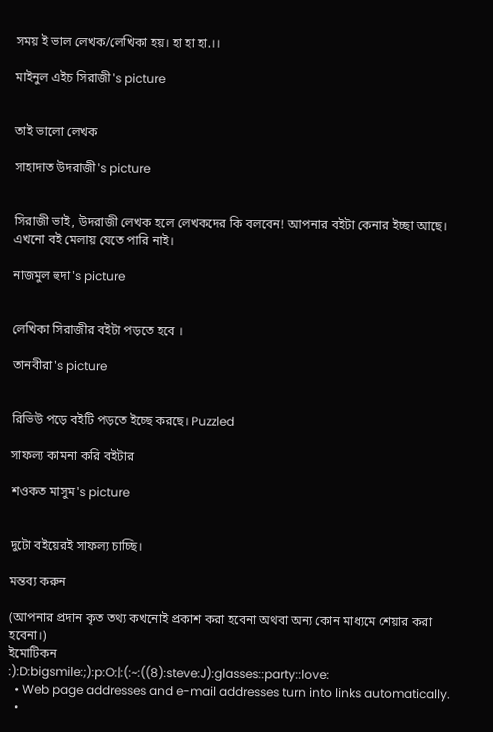সময় ই ভাল লেখক/লেখিকা হয়। হা হা হা.।।

মাইনুল এইচ সিরাজী's picture


তাই ভালো লেখক

সাহাদাত উদরাজী's picture


সিরাজী ভাই, উদরাজী লেখক হলে লেখকদের কি বলবেন! আপনার বইটা কেনার ইচ্ছা আছে। এখনো বই মেলায় যেতে পারি নাই।

নাজমুল হুদা's picture


লেখিকা সিরাজীর বইটা পড়তে হবে ।

তানবীরা's picture


রিভিউ পড়ে বইটি পড়তে ইচ্ছে করছে। Puzzled

সাফল্য কামনা করি বইটার

শওকত মাসুম's picture


দুটো বইয়েরই সাফল্য চাচ্ছি।

মন্তব্য করুন

(আপনার প্রদান কৃত তথ্য কখনোই প্রকাশ করা হবেনা অথবা অন্য কোন মাধ্যমে শেয়ার করা হবেনা।)
ইমোটিকন
:):D:bigsmile:;):p:O:|:(:~:((8):steve:J):glasses::party::love:
  • Web page addresses and e-mail addresses turn into links automatically.
  •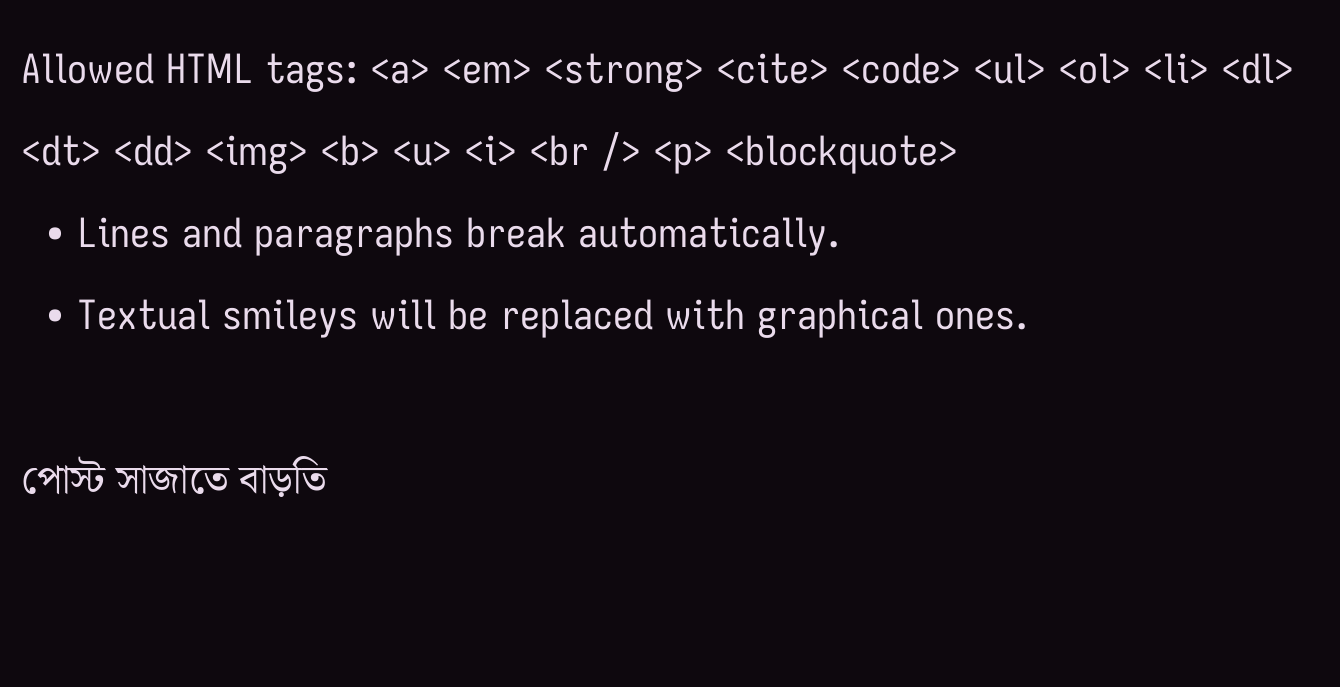Allowed HTML tags: <a> <em> <strong> <cite> <code> <ul> <ol> <li> <dl> <dt> <dd> <img> <b> <u> <i> <br /> <p> <blockquote>
  • Lines and paragraphs break automatically.
  • Textual smileys will be replaced with graphical ones.

পোস্ট সাজাতে বাড়তি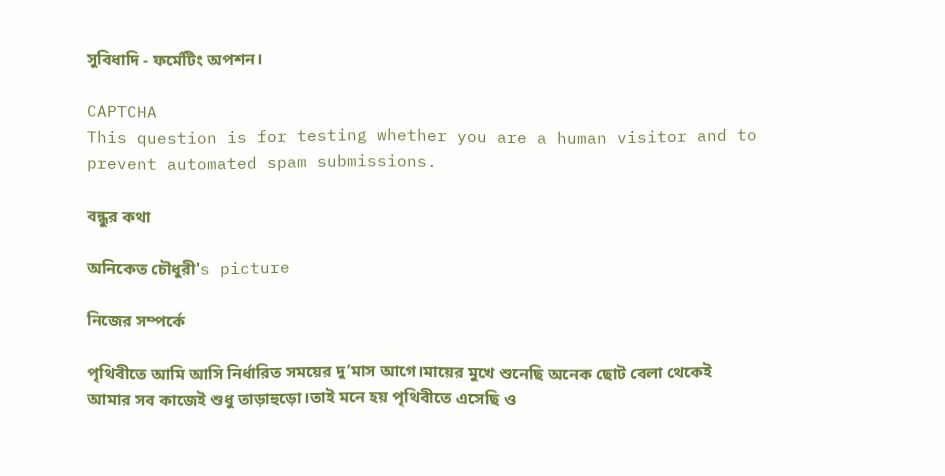সুবিধাদি - ফর্মেটিং অপশন।

CAPTCHA
This question is for testing whether you are a human visitor and to prevent automated spam submissions.

বন্ধুর কথা

অনিকেত চৌধুরী's picture

নিজের সম্পর্কে

পৃথিবীতে আমি আসি নির্ধারিত সময়ের দু’মাস আগে।মায়ের মুখে শুনেছি অনেক ছোট বেলা থেকেই আমার সব কাজেই শুধু তাড়াহুড়ো।তাই মনে হয় পৃথিবীতে এসেছি ও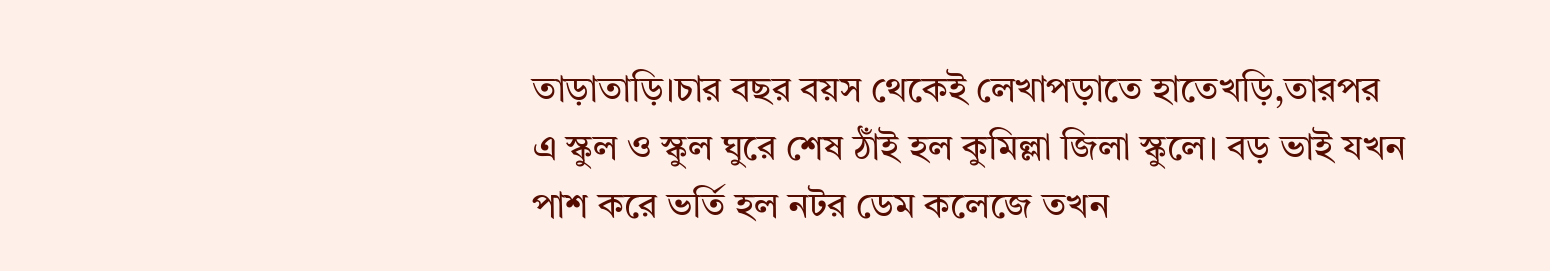তাড়াতাড়ি।চার বছর বয়স থেকেই লেখাপড়াতে হাতেখড়ি,তারপর এ স্কুল ও স্কুল ঘুরে শেষ ঠাঁই হল কুমিল্লা জিলা স্কুলে। বড় ভাই যখন পাশ করে ভর্তি হল নটর ডেম কলেজে তখন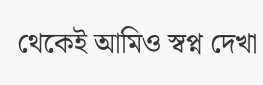থেকেই আমিও স্বপ্ন দেখা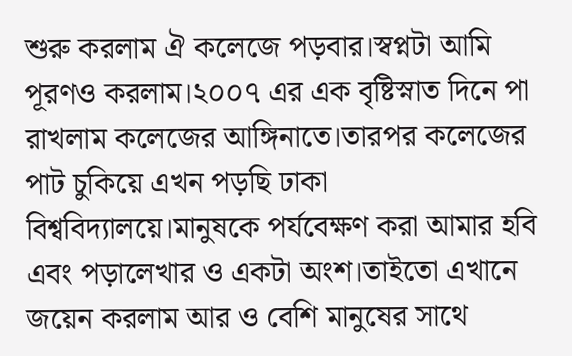শুরু করলাম ঐ কলেজে পড়বার।স্বপ্নটা আমি পূরণও করলাম।২০০৭ এর এক বৃষ্টিস্নাত দিনে পা রাখলাম কলেজের আঙ্গিনাতে।তারপর কলেজের পাট চুকিয়ে এখন পড়ছি ঢাকা বিশ্ববিদ্যালয়ে।মানুষকে পর্যবেক্ষণ করা আমার হবি এবং পড়ালেখার ও একটা অংশ।তাইতো এখানে জয়েন করলাম আর ও বেশি মানুষের সাথে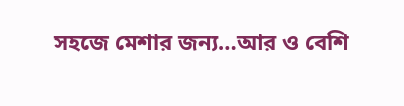সহজে মেশার জন্য…আর ও বেশি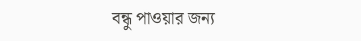বন্ধু পাওয়ার জন্য